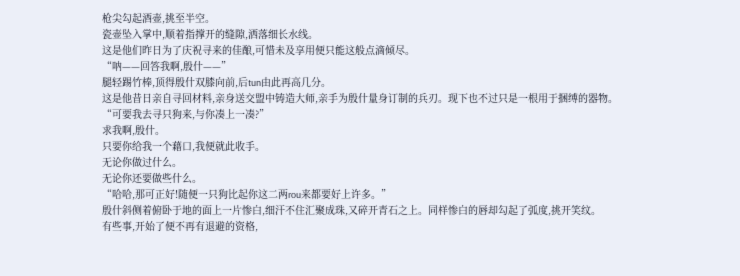枪尖勾起酒壶,挑至半空。
瓷壶坠入掌中,顺着指撑开的缝隙,洒落细长水线。
这是他们昨日为了庆祝寻来的佳酿,可惜未及享用便只能这般点滴倾尽。
“呐——回答我啊,殷什——”
腿轻踢竹棒,顶得殷什双膝向前,后tun由此再高几分。
这是他昔日亲自寻回材料,亲身送交盟中铸造大师,亲手为殷什量身订制的兵刃。现下也不过只是一根用于捆缚的器物。
“可要我去寻只狗来,与你凑上一凑?”
求我啊,殷什。
只要你给我一个藉口,我便就此收手。
无论你做过什么。
无论你还要做些什么。
“哈哈,那可正好!随便一只狗比起你这二两rou来都要好上许多。”
殷什斜侧着俯卧于地的面上一片惨白,细汗不住汇聚成珠,又碎开青石之上。同样惨白的唇却勾起了弧度,挑开笑纹。
有些事,开始了便不再有退避的资格,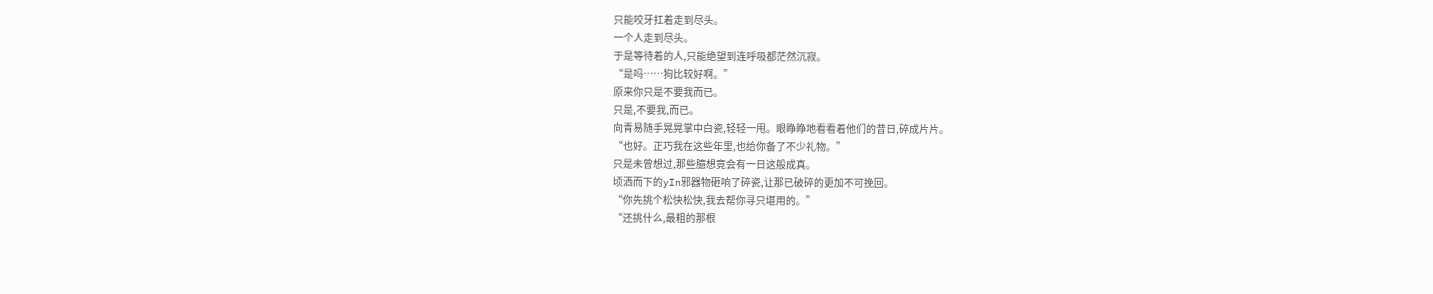只能咬牙扛着走到尽头。
一个人走到尽头。
于是等待着的人,只能绝望到连呼吸都茫然沉寂。
“是吗……狗比较好啊。”
原来你只是不要我而已。
只是,不要我,而已。
向青易随手晃晃掌中白瓷,轻轻一甩。眼睁睁地看看着他们的昔日,碎成片片。
“也好。正巧我在这些年里,也给你备了不少礼物。”
只是未曾想过,那些臆想竟会有一日这般成真。
顷洒而下的yIn邪器物砸响了碎瓷,让那已破碎的更加不可挽回。
“你先挑个松快松快,我去帮你寻只堪用的。”
“还挑什么,最粗的那根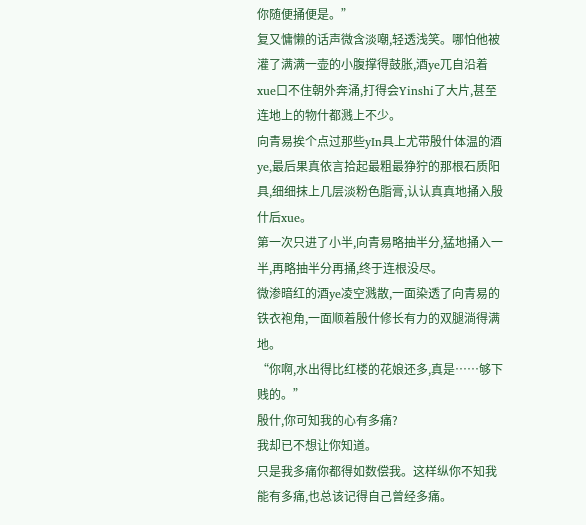你随便捅便是。”
复又慵懒的话声微含淡嘲,轻透浅笑。哪怕他被灌了满满一壶的小腹撑得鼓胀,酒ye兀自沿着xue口不住朝外奔涌,打得会Yinshi了大片,甚至连地上的物什都溅上不少。
向青易挨个点过那些yIn具上尤带殷什体温的酒ye,最后果真依言拾起最粗最狰狞的那根石质阳具,细细抹上几层淡粉色脂膏,认认真真地捅入殷什后xue。
第一次只进了小半,向青易略抽半分,猛地捅入一半,再略抽半分再捅,终于连根没尽。
微渗暗红的酒ye凌空溅散,一面染透了向青易的铁衣袍角,一面顺着殷什修长有力的双腿淌得满地。
“你啊,水出得比红楼的花娘还多,真是……够下贱的。”
殷什,你可知我的心有多痛?
我却已不想让你知道。
只是我多痛你都得如数偿我。这样纵你不知我能有多痛,也总该记得自己曾经多痛。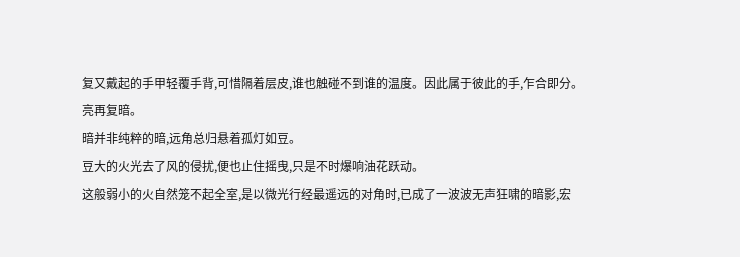复又戴起的手甲轻覆手背,可惜隔着层皮,谁也触碰不到谁的温度。因此属于彼此的手,乍合即分。
亮再复暗。
暗并非纯粹的暗,远角总归悬着孤灯如豆。
豆大的火光去了风的侵扰,便也止住摇曳,只是不时爆响油花跃动。
这般弱小的火自然笼不起全室,是以微光行经最遥远的对角时,已成了一波波无声狂啸的暗影,宏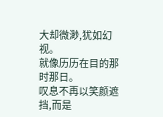大却微渺,犹如幻视。
就像历历在目的那时那日。
叹息不再以笑颜遮挡,而是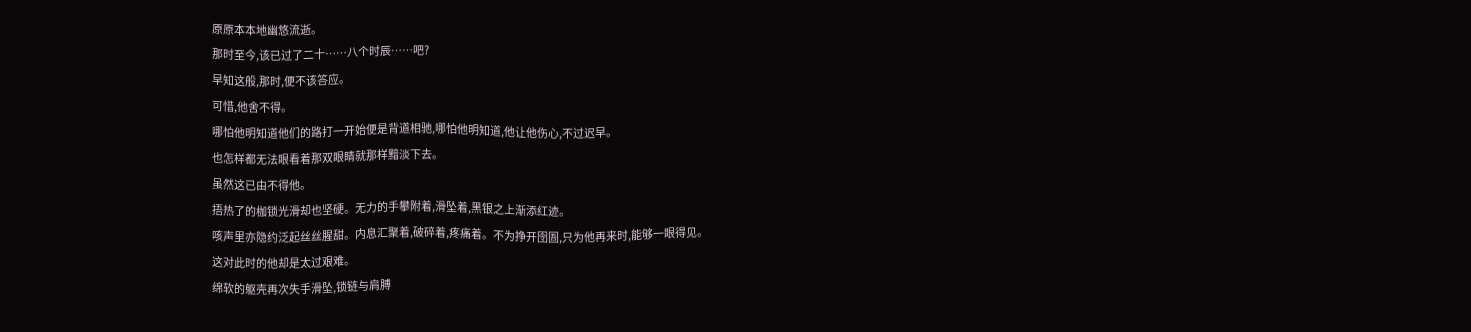原原本本地幽悠流逝。
那时至今,该已过了二十……八个时辰……吧?
早知这般,那时,便不该答应。
可惜,他舍不得。
哪怕他明知道他们的路打一开始便是背道相驰,哪怕他明知道,他让他伤心,不过迟早。
也怎样都无法眼看着那双眼睛就那样黯淡下去。
虽然这已由不得他。
捂热了的枷锁光滑却也坚硬。无力的手攀附着,滑坠着,黑银之上渐添红迹。
咳声里亦隐约泛起丝丝腥甜。内息汇聚着,破碎着,疼痛着。不为挣开囹圄,只为他再来时,能够一眼得见。
这对此时的他却是太过艰难。
绵软的躯壳再次失手滑坠,锁链与肩膊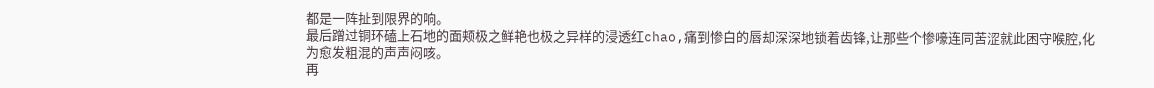都是一阵扯到限界的响。
最后蹭过铜环磕上石地的面颊极之鲜艳也极之异样的浸透红chao,痛到惨白的唇却深深地锁着齿锋,让那些个惨嚎连同苦涩就此困守喉腔,化为愈发粗混的声声闷咳。
再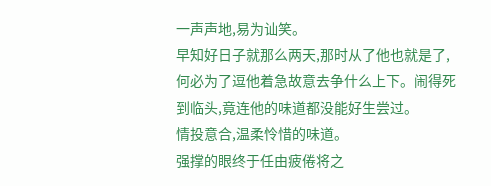一声声地,易为讪笑。
早知好日子就那么两天,那时从了他也就是了,何必为了逗他着急故意去争什么上下。闹得死到临头,竟连他的味道都没能好生尝过。
情投意合,温柔怜惜的味道。
强撑的眼终于任由疲倦将之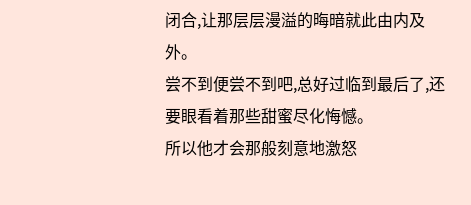闭合,让那层层漫溢的晦暗就此由内及外。
尝不到便尝不到吧,总好过临到最后了,还要眼看着那些甜蜜尽化悔憾。
所以他才会那般刻意地激怒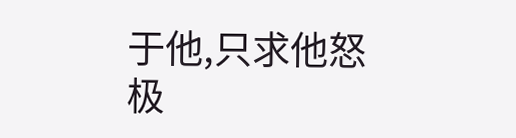于他,只求他怒极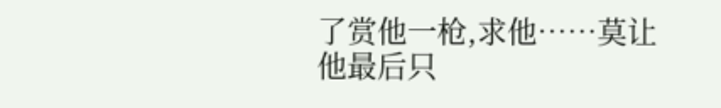了赏他一枪,求他……莫让他最后只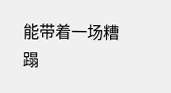能带着一场糟蹋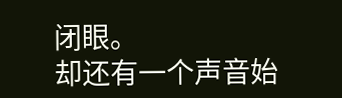闭眼。
却还有一个声音始